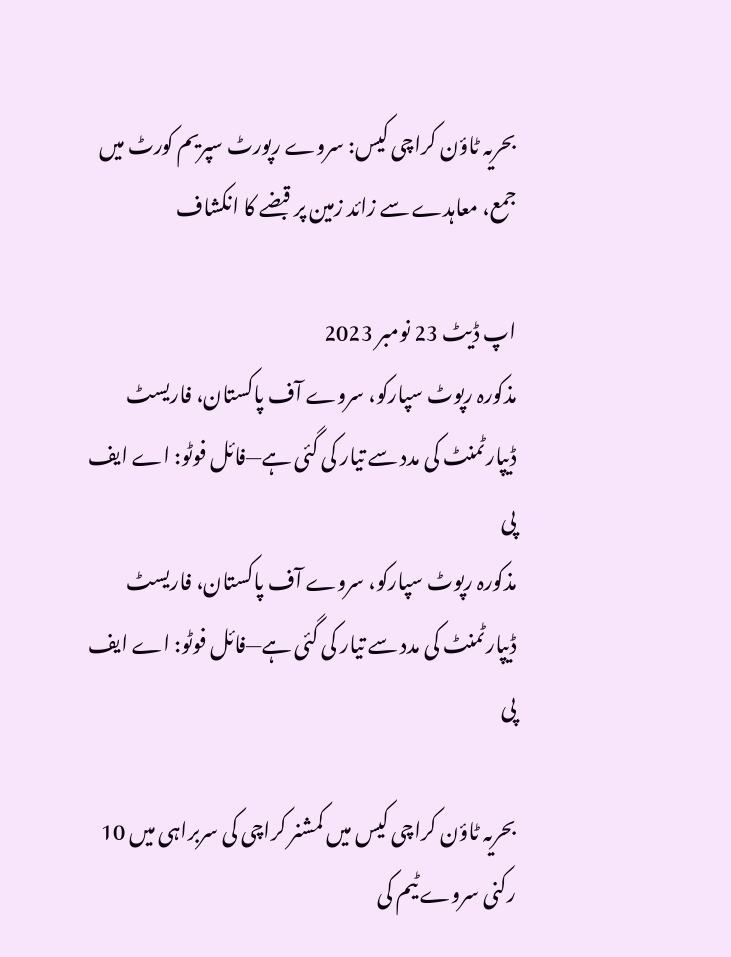بحریہ ٹاؤن کراچی کیس: سروے رپورٹ سپریم کورٹ میں جمع، معاہدے سے زائد زمین پر قبضے کا انکشاف

اپ ڈیٹ 23 نومبر 2023
مذکورہ رپوٹ سپارکو، سروے آف پاکستان، فاریسٹ ڈیپارٹمنٹ کی مدد سے تیار کی گئی ہے—فائل فوٹو: اے ایف پی
مذکورہ رپوٹ سپارکو، سروے آف پاکستان، فاریسٹ ڈیپارٹمنٹ کی مدد سے تیار کی گئی ہے—فائل فوٹو: اے ایف پی

بحریہ ٹاؤن کراچی کیس میں کمشنر کراچی کی سربراہی میں 10 رکنی سروے ٹیم کی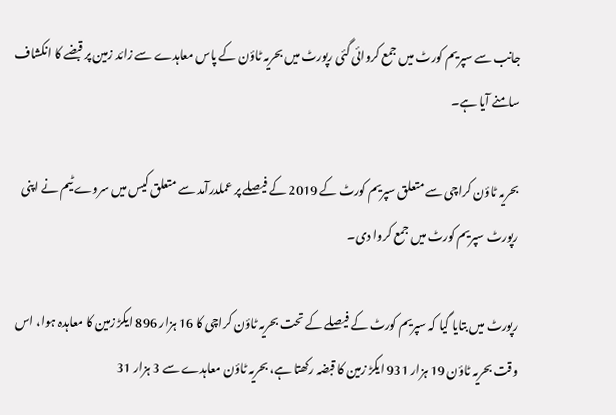جانب سے سپریم کورٹ میں جمع کروائی گئی رپورٹ میں بحریہ ٹاؤن کے پاس معاہدے سے زائد زمین پر قبضے کا انکشاف سامنے آیا ہے۔

بحریہ ٹاؤن کراچی سے متعلق سپریم کورٹ کے 2019 کے فیصلے پر عملدرآمد سے متعلق کیس میں سروے ٹیم نے اپنی رپورٹ سپریم کورٹ میں جمع کروا دی۔

رپورٹ میں بتایا گیا کہ سپریم کورٹ کے فیصلے کے تحت بحریہ ٹاؤن کراچی کا 16 ہزار 896 ایکڑ زمین کا معاہدہ ہوا، اس وقت بحریہ ٹاؤن 19 ہزار 931 ایکڑ زمین کا قبضہ رکھتا ہے، بحریہ ٹاؤن معاہدے سے 3 ہزار 31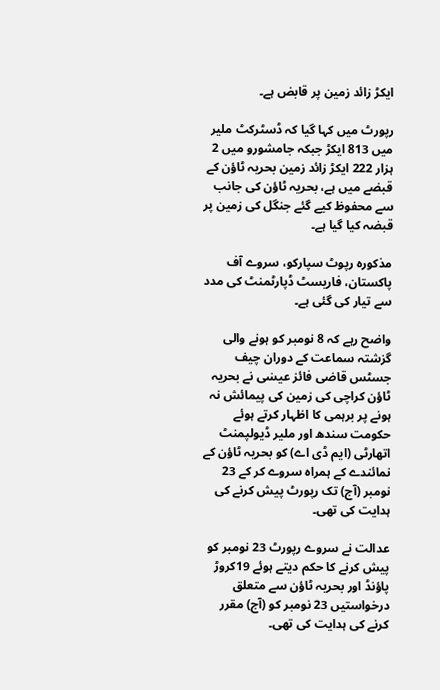ایکڑ زائد زمین پر قابض ہے۔

رپورٹ میں کہا گیا کہ ڈسٹرکٹ ملیر میں 813 ایکڑ جبکہ جامشورو میں 2 ہزار 222 ایکڑ زائد زمین بحریہ ٹاؤن کے قبضے میں ہے، بحریہ ٹاؤن کی جانب سے محفوظ کیے گئے جنگل کی زمین پر قبضہ کیا گیا ہے۔

مذکورہ رپوٹ سپارکو، سروے آف پاکستان، فاریسٹ ڈپارٹمنٹ کی مدد سے تیار کی گئی ہے۔

واضح رہے کہ 8 نومبر کو ہونے والی گزشتہ سماعت کے دوران چیف جسٹس قاضی فائز عیسٰی نے بحریہ ٹاؤن کراچی کی زمین کی پیمائش نہ ہونے پر برہمی کا اظہار کرتے ہوئے حکومت سندھ اور ملیر ڈیولپمنٹ اتھارٹی (ایم ڈی اے) کو بحریہ ٹاؤن کے نمائندے کے ہمراہ سروے کر کے 23 نومبر (آج) تک رپورٹ پیش کرنے کی ہدایت کی تھی۔

عدالت نے سروے رپورٹ 23 نومبر کو پیش کرنے کا حکم دیتے ہوئے 19کروڑ پاؤنڈ اور بحریہ ٹاؤن سے متعلق درخواستیں 23 نومبر کو (آج) مقرر کرنے کی ہدایت کی تھی۔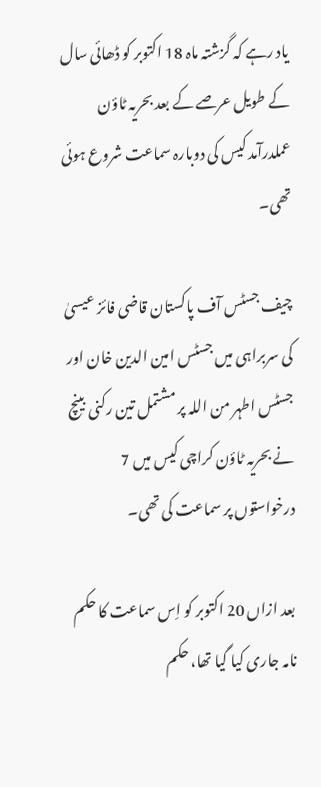یاد رہے کہ گزشتہ ماہ 18 اکتوبر کو ڈھائی سال کے طویل عرصے کے بعد بحریہ ٹاؤن عملدرآمد کیس کی دوبارہ سماعت شروع ہوئی تھی۔

چیف جسٹس آف پاکستان قاضی فائز عیسیٰ کی سربراہی میں جسٹس امین الدین خان اور جسٹس اطہر من اللہ پر مشتمل تین رکنی بینچ نے بحریہ ٹاؤن کراچی کیس میں 7 درخواستوں پر سماعت کی تھی۔

بعد ازاں 20 اکتوبر کو اِس سماعت کا حکم نامہ جاری کیا گیا تھا، حکم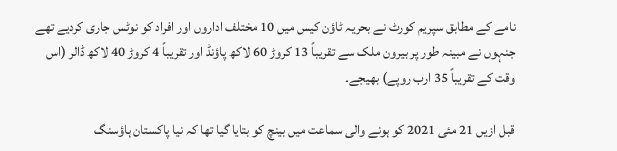نامے کے مطابق سپریم کورٹ نے بحریہ ٹاؤن کیس میں 10 مختلف اداروں اور افراد کو نوٹس جاری کردیے تھے جنہوں نے مبینہ طور پر بیرون ملک سے تقریباً 13 کروڑ 60 لاکھ پاؤنڈ اور تقریباً 4 کروڑ 40 لاکھ ڈالر (اس وقت کے تقریباً 35 ارب روپے) بھیجے۔

قبل ازیں 21 مئی 2021 کو ہونے والی سماعت میں بینچ کو بتایا گیا تھا کہ نیا پاکستان ہاؤسنگ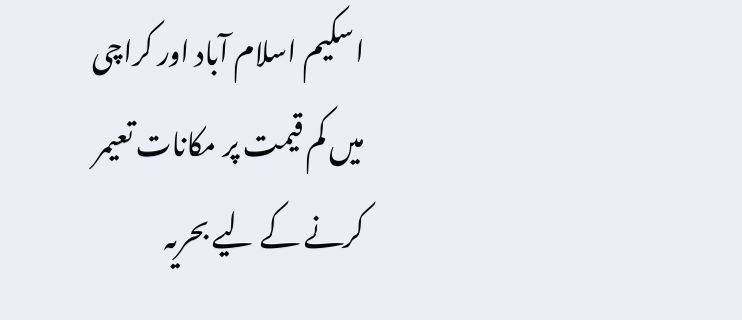اسکیم اسلام آباد اور کراچی میں کم قیمت پر مکانات تعیمر کرنے کے لیے بحریہ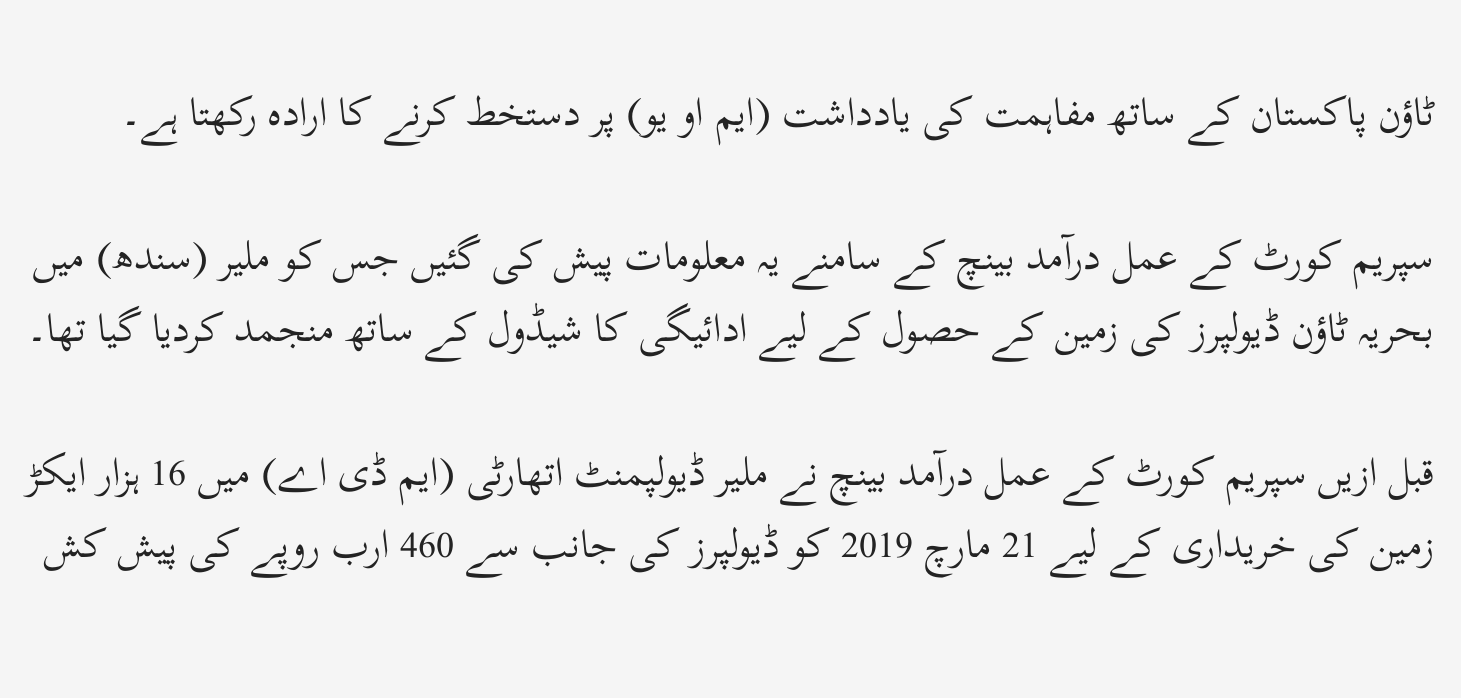ٹاؤن پاکستان کے ساتھ مفاہمت کی یادداشت (ایم او یو) پر دستخط کرنے کا ارادہ رکھتا ہے۔

سپریم کورٹ کے عمل درآمد بینچ کے سامنے یہ معلومات پیش کی گئیں جس کو ملیر (سندھ) میں بحریہ ٹاؤن ڈیولپرز کی زمین کے حصول کے لیے ادائیگی کا شیڈول کے ساتھ منجمد کردیا گیا تھا۔

قبل ازیں سپریم کورٹ کے عمل درآمد بینچ نے ملیر ڈیولپمنٹ اتھارٹی (ایم ڈی اے) میں 16 ہزار ایکڑ زمین کی خریداری کے لیے 21 مارچ 2019 کو ڈیولپرز کی جانب سے 460 ارب روپے کی پیش کش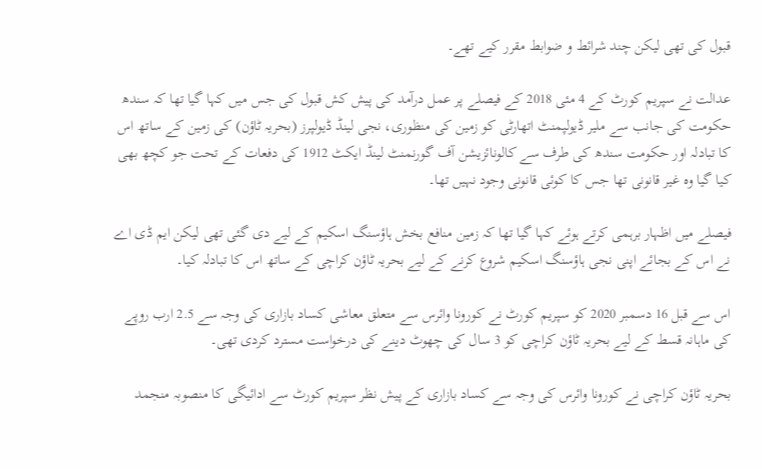قبول کی تھی لیکن چند شرائط و ضوابط مقرر کیے تھے۔

عدالت نے سپریم کورٹ کے 4 مئی 2018 کے فیصلے پر عمل درآمد کی پیش کش قبول کی جس میں کہا گیا تھا کہ سندھ حکومت کی جانب سے ملیر ڈیولپمنٹ اتھارٹی کو زمین کی منظوری، نجی لینڈ ڈیولپرز (بحریہ ٹاؤن) کی زمین کے ساتھ اس کا تبادلہ اور حکومت سندھ کی طرف سے کالونائزیشن آف گورنمنٹ لینڈ ایکٹ 1912 کی دفعات کے تحت جو کچھ بھی کیا گیا وہ غیر قانونی تھا جس کا کوئی قانونی وجود نہیں تھا۔

فیصلے میں اظہار برہمی کرتے ہوئے کہا گیا تھا کہ زمین منافع بخش ہاؤسنگ اسکیم کے لیے دی گئی تھی لیکن ایم ڈی اے نے اس کے بجائے اپنی نجی ہاؤسنگ اسکیم شروع کرنے کے لیے بحریہ ٹاؤن کراچی کے ساتھ اس کا تبادلہ کیا۔

اس سے قبل 16 دسمبر 2020 کو سپریم کورٹ نے کورونا وائرس سے متعلق معاشی کساد بازاری کی وجہ سے 2.5 ارب روپے کی ماہانہ قسط کے لیے بحریہ ٹاؤن کراچی کو 3 سال کی چھوٹ دینے کی درخواست مسترد کردی تھی۔

بحریہ ٹاؤن کراچی نے کورونا وائرس کی وجہ سے کساد بازاری کے پیش نظر سپریم کورٹ سے ادائیگی کا منصوبہ منجمد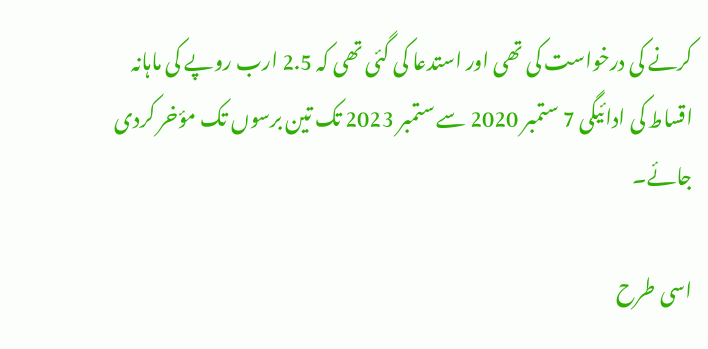کرنے کی درخواست کی تھی اور استدعا کی گئی تھی کہ 2.5 ارب روپے کی ماہانہ اقساط کی ادائیگی 7 ستمبر 2020 سے ستمبر 2023 تک تین برسوں تک مؤخر کردی جائے۔

اسی طرح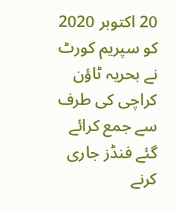20 اکتوبر 2020 کو سپریم کورٹ نے بحریہ ٹاؤن کراچی کی طرف سے جمع کرائے گئے فنڈز جاری کرنے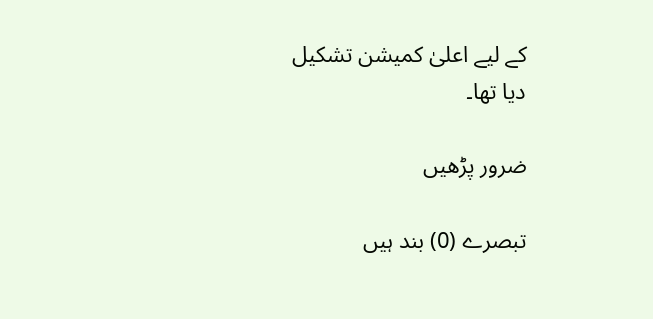کے لیے اعلیٰ کمیشن تشکیل دیا تھا۔

ضرور پڑھیں

تبصرے (0) بند ہیں